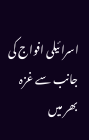اسرائیلی افواج کی جانب سے غزہ بھر میں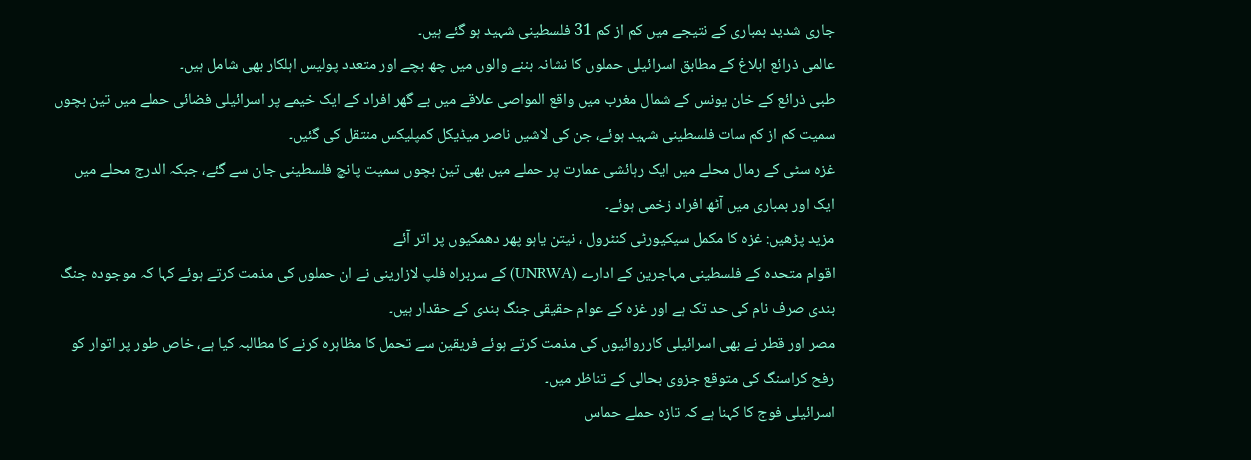جاری شدید بمباری کے نتیجے میں کم از کم 31 فلسطینی شہید ہو گئے ہیں۔
عالمی ذرائع ابلاغ کے مطابق اسرائیلی حملوں کا نشانہ بننے والوں میں چھ بچے اور متعدد پولیس اہلکار بھی شامل ہیں۔
طبی ذرائع کے خان یونس کے شمال مغرب میں واقع المواصی علاقے میں بے گھر افراد کے ایک خیمے پر اسرائیلی فضائی حملے میں تین بچوں سمیت کم از کم سات فلسطینی شہید ہوئے، جن کی لاشیں ناصر میڈیکل کمپلیکس منتقل کی گئیں۔
غزہ سٹی کے رمال محلے میں ایک رہائشی عمارت پر حملے میں بھی تین بچوں سمیت پانچ فلسطینی جان سے گئے، جبکہ الدرج محلے میں ایک اور بمباری میں آٹھ افراد زخمی ہوئے۔
مزید پڑھیں: غزہ کا مکمل سیکیورٹی کنٹرول ، نیتن یاہو پھر دھمکیوں پر اتر آئے
اقوام متحدہ کے فلسطینی مہاجرین کے ادارے (UNRWA) کے سربراہ فلپ لازارینی نے ان حملوں کی مذمت کرتے ہوئے کہا کہ موجودہ جنگ بندی صرف نام کی حد تک ہے اور غزہ کے عوام حقیقی جنگ بندی کے حقدار ہیں۔
مصر اور قطر نے بھی اسرائیلی کارروائیوں کی مذمت کرتے ہوئے فریقین سے تحمل کا مظاہرہ کرنے کا مطالبہ کیا ہے، خاص طور پر اتوار کو رفح کراسنگ کی متوقع جزوی بحالی کے تناظر میں۔
اسرائیلی فوج کا کہنا ہے کہ تازہ حملے حماس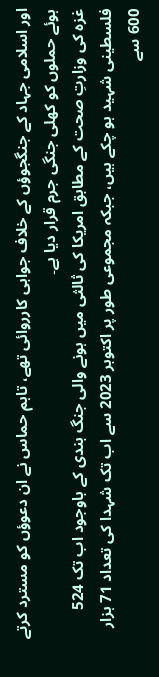اور اسلامی جہاد کے جنگجوؤں کے خلاف جوابی کارروائی تھے، تاہم حماس نے ان دعوؤں کو مسترد کرتے ہوئے حملوں کو کھلی جنگی جرم قرار دیا ہے۔
غزہ کی وزارتِ صحت کے مطابق امریکا کی ثالثی میں ہونے والی جنگ بندی کے باوجود اب تک 524 فلسطینی شہید ہو چکے ہیں، جبکہ مجموعی طور پر اکتوبر 2023 سے اب تک شہدا کی تعداد 71 ہزار 600 سے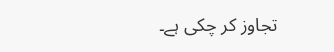تجاوز کر چکی ہے۔